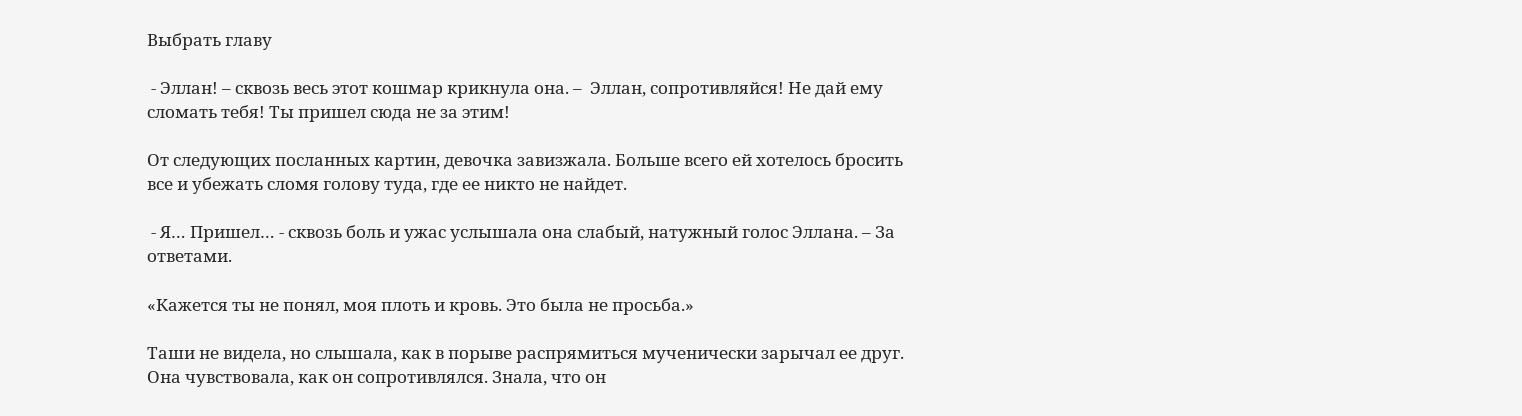Выбрать главу

 - Эллан! – сквозь весь этот кошмар крикнула она. –  Эллан, сопротивляйся! Не дай ему сломать тебя! Ты пришел сюда не за этим!

От следующих посланных картин, девочка завизжала. Больше всего ей хотелось бросить все и убежать сломя голову туда, где ее никто не найдет.

 - Я… Пришел… - сквозь боль и ужас услышала она слабый, натужный голос Эллана. – За ответами.

«Кажется ты не понял, моя плоть и кровь. Это была не просьба.»

Таши не видела, но слышала, как в порыве распрямиться мученически зарычал ее друг. Она чувствовала, как он сопротивлялся. Знала, что он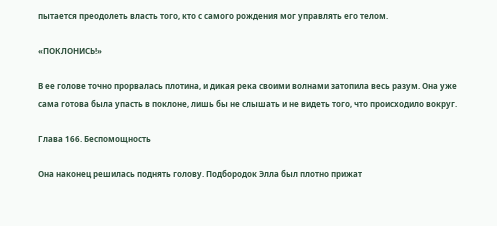пытается преодолеть власть того, кто с самого рождения мог управлять его телом.

«ПОКЛОНИСЬ!»

В ее голове точно прорвалась плотина, и дикая река своими волнами затопила весь разум. Она уже сама готова была упасть в поклоне, лишь бы не слышать и не видеть того, что происходило вокруг.

Глава 166. Беспомощность

Она наконец решилась поднять голову. Подбородок Элла был плотно прижат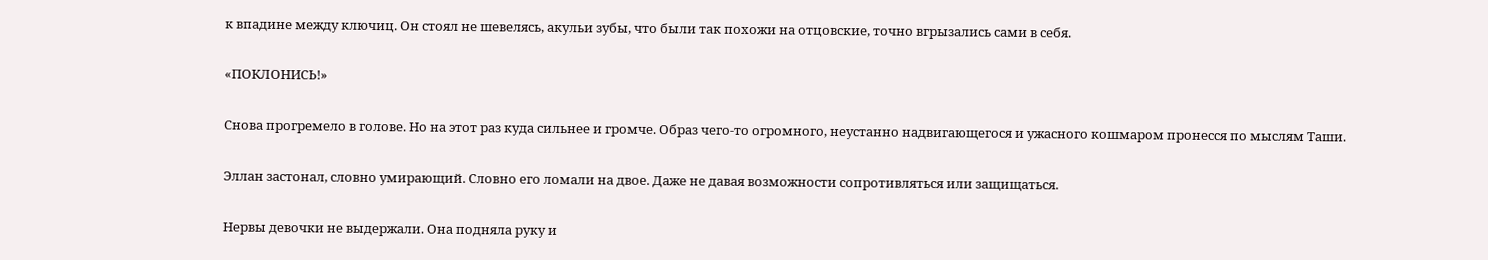к впадине между ключиц. Он стоял не шевелясь, акульи зубы, что были так похожи на отцовские, точно вгрызались сами в себя.

«ПОКЛОНИСЬ!»

Снова прогремело в голове. Но на этот раз куда сильнее и громче. Образ чего-то огромного, неустанно надвигающегося и ужасного кошмаром пронесся по мыслям Таши.

Эллан застонал, словно умирающий. Словно его ломали на двое. Даже не давая возможности сопротивляться или защищаться.

Нервы девочки не выдержали. Она подняла руку и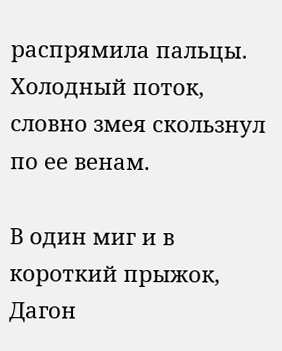распрямила пальцы. Холодный поток, словно змея скользнул по ее венам.

В один миг и в короткий прыжок, Дагон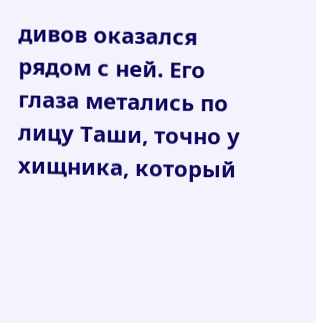дивов оказался рядом с ней. Его глаза метались по лицу Таши, точно у хищника, который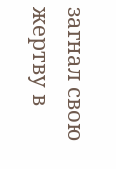загнал свою жертву в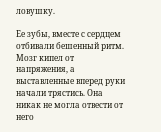ловушку.

Ее зубы, вместе с сердцем отбивали бешенный ритм. Мозг кипел от напряжения, а выставленные вперед руки начали трястись. Она никак не могла отвести от него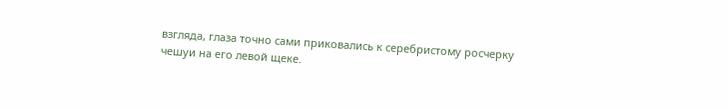взгляда, глаза точно сами приковались к серебристому росчерку чешуи на его левой щеке.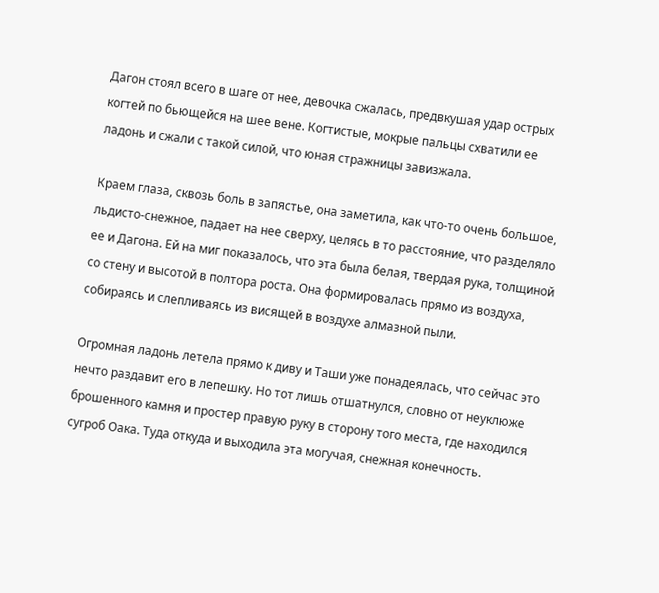Дагон стоял всего в шаге от нее, девочка сжалась, предвкушая удар острых когтей по бьющейся на шее вене. Когтистые, мокрые пальцы схватили ее ладонь и сжали с такой силой, что юная стражницы завизжала.

Краем глаза, сквозь боль в запястье, она заметила, как что-то очень большое, льдисто-снежное, падает на нее сверху, целясь в то расстояние, что разделяло ее и Дагона. Ей на миг показалось, что эта была белая, твердая рука, толщиной со стену и высотой в полтора роста. Она формировалась прямо из воздуха, собираясь и слепливаясь из висящей в воздухе алмазной пыли.

Огромная ладонь летела прямо к диву и Таши уже понадеялась, что сейчас это нечто раздавит его в лепешку. Но тот лишь отшатнулся, словно от неуклюже брошенного камня и простер правую руку в сторону того места, где находился сугроб Оака. Туда откуда и выходила эта могучая, снежная конечность.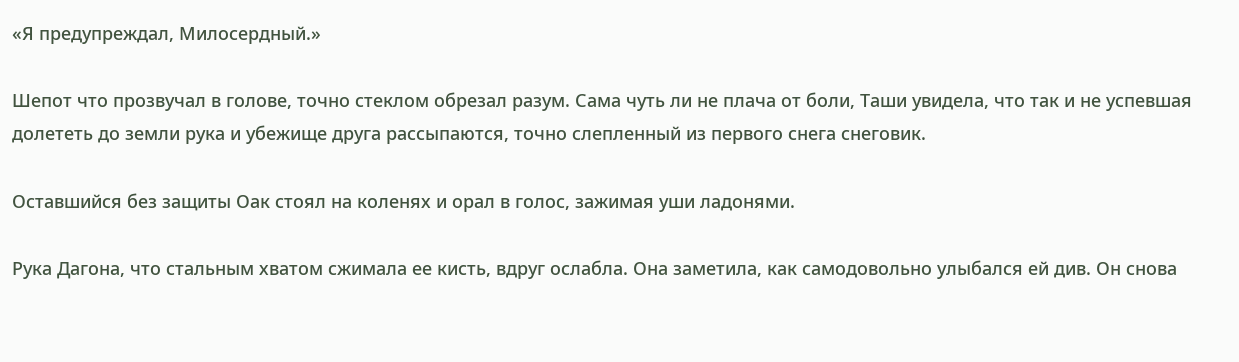«Я предупреждал, Милосердный.»

Шепот что прозвучал в голове, точно стеклом обрезал разум. Сама чуть ли не плача от боли, Таши увидела, что так и не успевшая долететь до земли рука и убежище друга рассыпаются, точно слепленный из первого снега снеговик.

Оставшийся без защиты Оак стоял на коленях и орал в голос, зажимая уши ладонями.

Рука Дагона, что стальным хватом сжимала ее кисть, вдруг ослабла. Она заметила, как самодовольно улыбался ей див. Он снова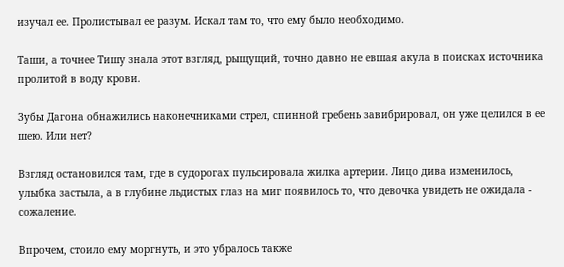изучал ее. Пролистывал ее разум. Искал там то, что ему было необходимо.

Таши, а точнее Тишу знала этот взгляд, рыщущий, точно давно не евшая акула в поисках источника пролитой в воду крови.

Зубы Дагона обнажились наконечниками стрел, спинной гребень завибрировал, он уже целился в ее шею. Или нет?

Взгляд остановился там, где в судорогах пульсировала жилка артерии. Лицо дива изменилось, улыбка застыла, а в глубине льдистых глаз на миг появилось то, что девочка увидеть не ожидала - сожаление.

Впрочем, стоило ему моргнуть, и это убралось также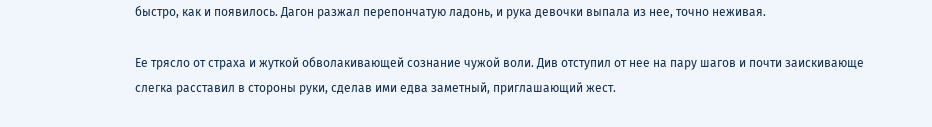быстро, как и появилось. Дагон разжал перепончатую ладонь, и рука девочки выпала из нее, точно неживая.

Ее трясло от страха и жуткой обволакивающей сознание чужой воли. Див отступил от нее на пару шагов и почти заискивающе слегка расставил в стороны руки, сделав ими едва заметный, приглашающий жест.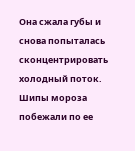Она сжала губы и снова попыталась сконцентрировать холодный поток. Шипы мороза побежали по ее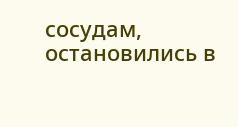сосудам, остановились в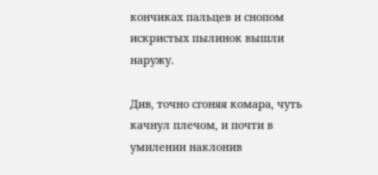кончиках пальцев и снопом искристых пылинок вышли наружу.

Див, точно сгоняя комара, чуть качнул плечом, и почти в умилении наклонив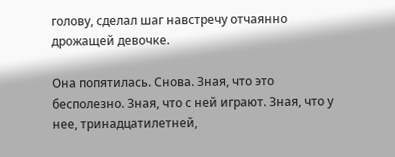голову, сделал шаг навстречу отчаянно дрожащей девочке.

Она попятилась. Снова. Зная, что это бесполезно. Зная, что с ней играют. Зная, что у нее, тринадцатилетней,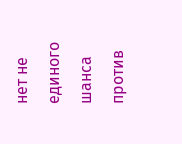нет не единого шанса против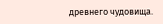древнего чудовища.